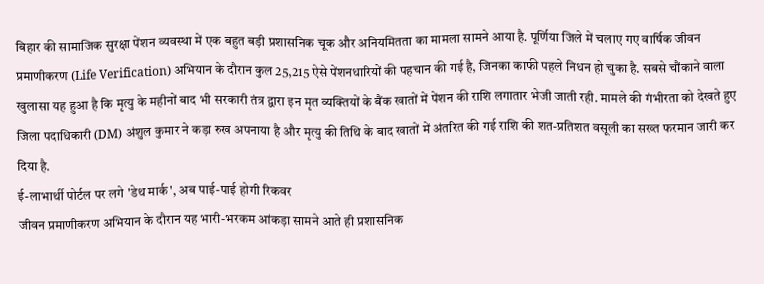बिहार की सामाजिक सुरक्षा पेंशन व्यवस्था में एक बहुत बड़ी प्रशासनिक चूक और अनियमितता का मामला सामने आया है. पूर्णिया जिले में चलाए गए वार्षिक जीवन प्रमाणीकरण (Life Verification) अभियान के दौरान कुल 25,215 ऐसे पेंशनधारियों की पहचान की गई है, जिनका काफी पहले निधन हो चुका है. सबसे चौंकाने वाला खुलासा यह हुआ है कि मृत्यु के महीनों बाद भी सरकारी तंत्र द्वारा इन मृत व्यक्तियों के बैंक खातों में पेंशन की राशि लगातार भेजी जाती रही. मामले की गंभीरता को देखते हुए जिला पदाधिकारी (DM) अंशुल कुमार ने कड़ा रुख अपनाया है और मृत्यु की तिथि के बाद खातों में अंतरित की गई राशि की शत-प्रतिशत वसूली का सख्त फरमान जारी कर दिया है.
ई-लाभार्थी पोर्टल पर लगे 'डेथ मार्क', अब पाई-पाई होगी रिकवर
जीवन प्रमाणीकरण अभियान के दौरान यह भारी-भरकम आंकड़ा सामने आते ही प्रशासनिक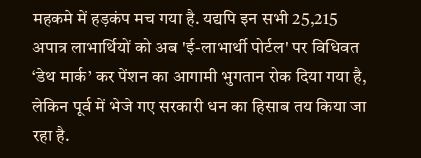महकमे में हड़कंप मच गया है. यद्यपि इन सभी 25,215 अपात्र लाभार्थियों को अब 'ई-लाभार्थी पोर्टल' पर विधिवत ‘डेथ मार्क’ कर पेंशन का आगामी भुगतान रोक दिया गया है, लेकिन पूर्व में भेजे गए सरकारी धन का हिसाब तय किया जा रहा है.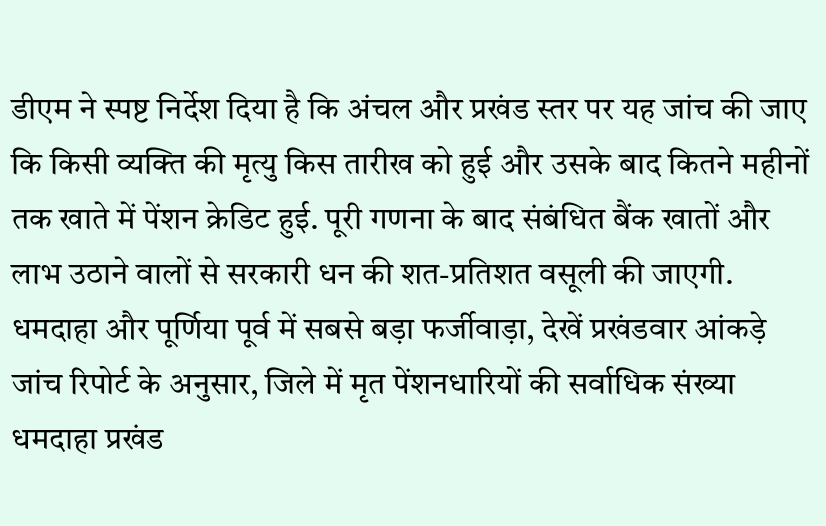डीएम ने स्पष्ट निर्देश दिया है कि अंचल और प्रखंड स्तर पर यह जांच की जाए कि किसी व्यक्ति की मृत्यु किस तारीख को हुई और उसके बाद कितने महीनों तक खाते में पेंशन क्रेडिट हुई. पूरी गणना के बाद संबंधित बैंक खातों और लाभ उठाने वालों से सरकारी धन की शत-प्रतिशत वसूली की जाएगी.
धमदाहा और पूर्णिया पूर्व में सबसे बड़ा फर्जीवाड़ा, देखें प्रखंडवार आंकड़े
जांच रिपोर्ट के अनुसार, जिले में मृत पेंशनधारियों की सर्वाधिक संख्या धमदाहा प्रखंड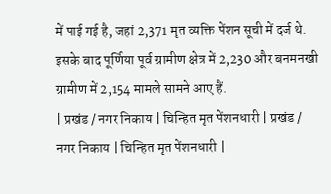में पाई गई है, जहां 2,371 मृत व्यक्ति पेंशन सूची में दर्ज थे. इसके बाद पूर्णिया पूर्व ग्रामीण क्षेत्र में 2,230 और बनमनखी ग्रामीण में 2,154 मामले सामने आए हैं.
| प्रखंड / नगर निकाय | चिन्हित मृत पेंशनधारी | प्रखंड / नगर निकाय | चिन्हित मृत पेंशनधारी |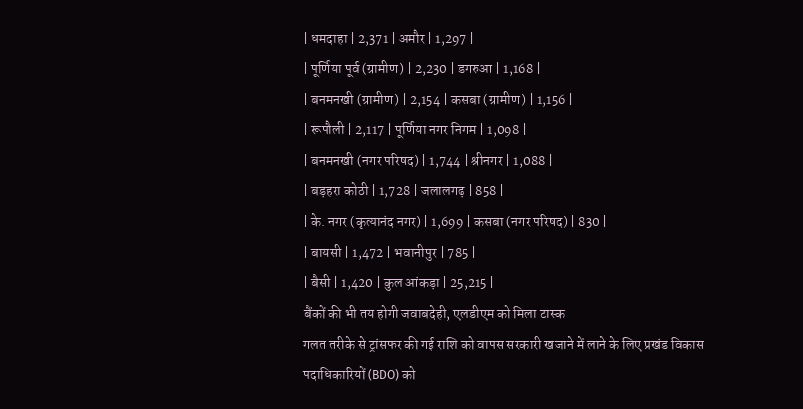| धमदाहा | 2,371 | अमौर | 1,297 |
| पूर्णिया पूर्व (ग्रामीण) | 2,230 | डगरुआ | 1,168 |
| बनमनखी (ग्रामीण) | 2,154 | कसबा (ग्रामीण) | 1,156 |
| रूपौली | 2,117 | पूर्णिया नगर निगम | 1,098 |
| बनमनखी (नगर परिषद) | 1,744 | श्रीनगर | 1,088 |
| बड़हरा कोठी | 1,728 | जलालगढ़ | 858 |
| के. नगर (कृत्यानंद नगर) | 1,699 | कसबा (नगर परिषद) | 830 |
| बायसी | 1,472 | भवानीपुर | 785 |
| बैसी | 1,420 | कुल आंकड़ा | 25,215 |
बैंकों की भी तय होगी जवाबदेही, एलडीएम को मिला टास्क
गलत तरीके से ट्रांसफर की गई राशि को वापस सरकारी खजाने में लाने के लिए प्रखंड विकास पदाधिकारियों (BDO) को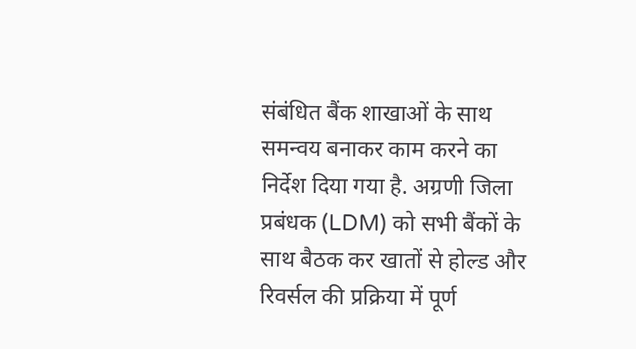संबंधित बैंक शाखाओं के साथ समन्वय बनाकर काम करने का निर्देश दिया गया है. अग्रणी जिला प्रबंधक (LDM) को सभी बैंकों के साथ बैठक कर खातों से होल्ड और रिवर्सल की प्रक्रिया में पूर्ण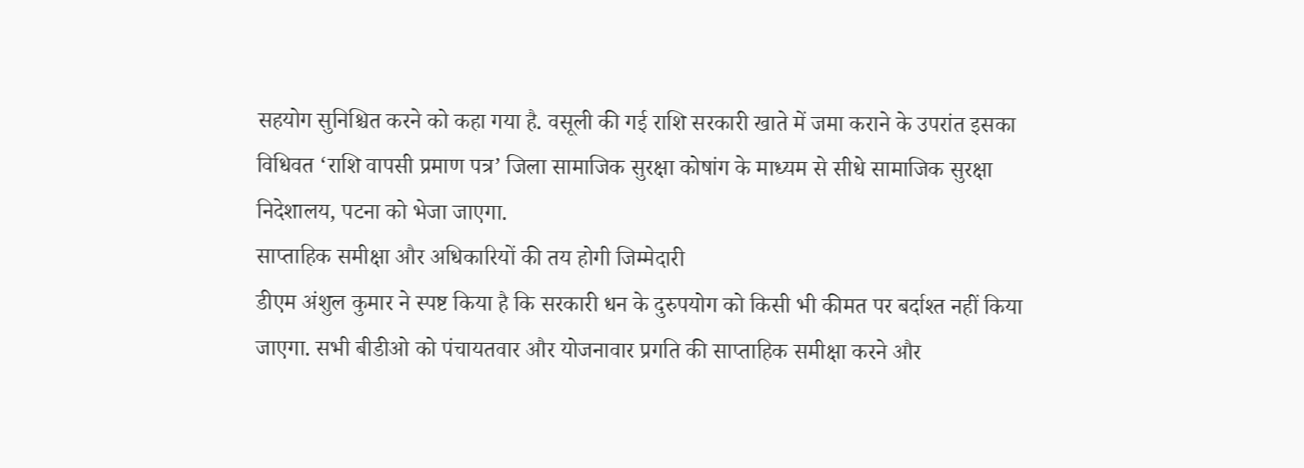सहयोग सुनिश्चित करने को कहा गया है. वसूली की गई राशि सरकारी खाते में जमा कराने के उपरांत इसका विधिवत ‘राशि वापसी प्रमाण पत्र’ जिला सामाजिक सुरक्षा कोषांग के माध्यम से सीधे सामाजिक सुरक्षा निदेशालय, पटना को भेजा जाएगा.
साप्ताहिक समीक्षा और अधिकारियों की तय होगी जिम्मेदारी
डीएम अंशुल कुमार ने स्पष्ट किया है कि सरकारी धन के दुरुपयोग को किसी भी कीमत पर बर्दाश्त नहीं किया जाएगा. सभी बीडीओ को पंचायतवार और योजनावार प्रगति की साप्ताहिक समीक्षा करने और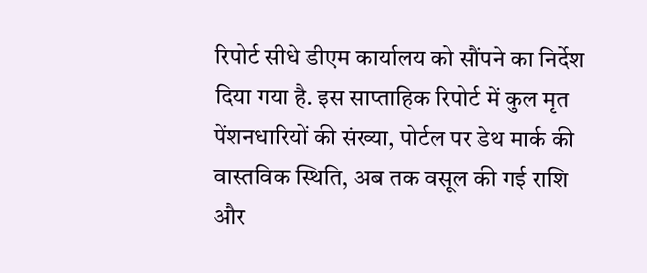रिपोर्ट सीधे डीएम कार्यालय को सौंपने का निर्देश दिया गया है. इस साप्ताहिक रिपोर्ट में कुल मृत पेंशनधारियों की संख्या, पोर्टल पर डेथ मार्क की वास्तविक स्थिति, अब तक वसूल की गई राशि और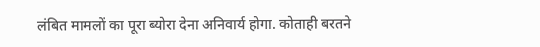लंबित मामलों का पूरा ब्योरा देना अनिवार्य होगा. कोताही बरतने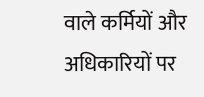वाले कर्मियों और अधिकारियों पर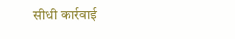सीधी कार्रवाई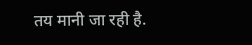तय मानी जा रही है.